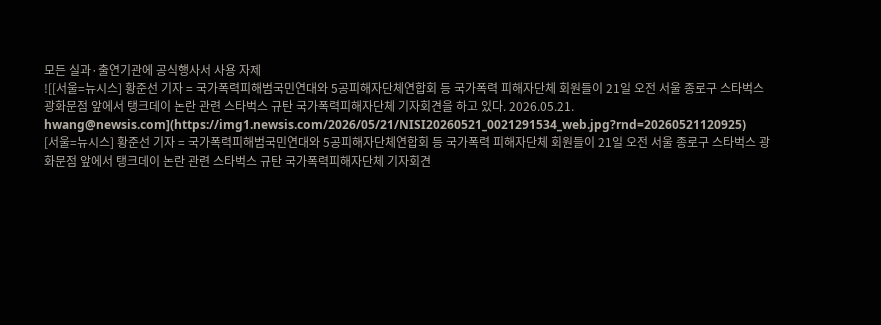모든 실과·출연기관에 공식행사서 사용 자제
![[서울=뉴시스] 황준선 기자 = 국가폭력피해범국민연대와 5공피해자단체연합회 등 국가폭력 피해자단체 회원들이 21일 오전 서울 종로구 스타벅스 광화문점 앞에서 탱크데이 논란 관련 스타벅스 규탄 국가폭력피해자단체 기자회견을 하고 있다. 2026.05.21. hwang@newsis.com](https://img1.newsis.com/2026/05/21/NISI20260521_0021291534_web.jpg?rnd=20260521120925)
[서울=뉴시스] 황준선 기자 = 국가폭력피해범국민연대와 5공피해자단체연합회 등 국가폭력 피해자단체 회원들이 21일 오전 서울 종로구 스타벅스 광화문점 앞에서 탱크데이 논란 관련 스타벅스 규탄 국가폭력피해자단체 기자회견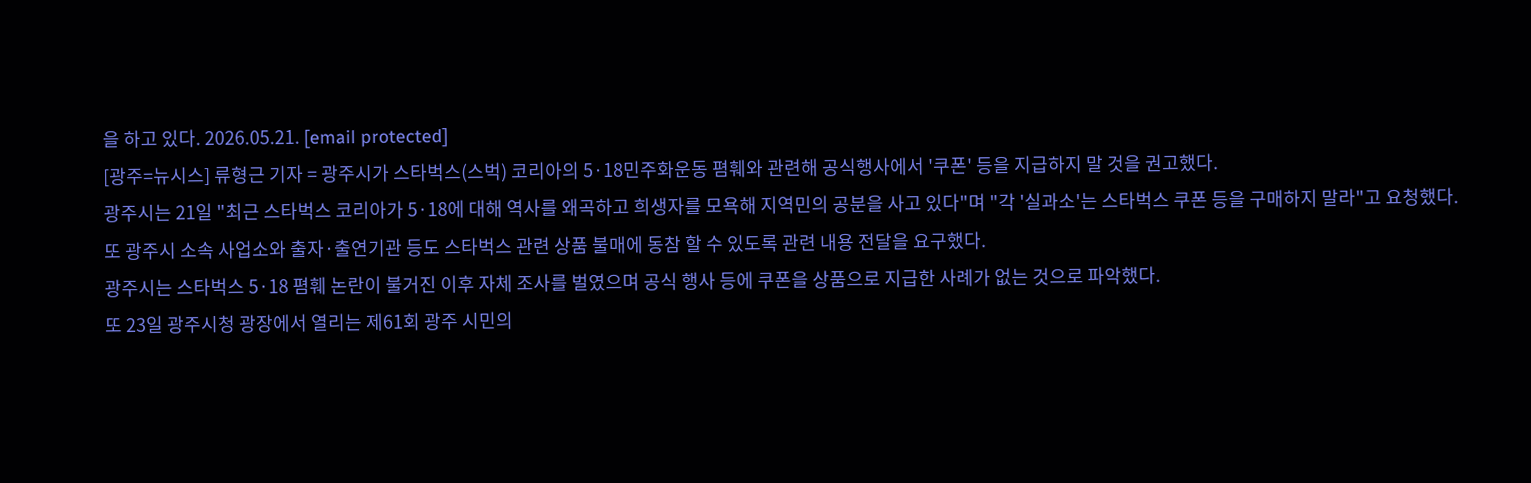을 하고 있다. 2026.05.21. [email protected]
[광주=뉴시스] 류형근 기자 = 광주시가 스타벅스(스벅) 코리아의 5·18민주화운동 폄훼와 관련해 공식행사에서 '쿠폰' 등을 지급하지 말 것을 권고했다.
광주시는 21일 "최근 스타벅스 코리아가 5·18에 대해 역사를 왜곡하고 희생자를 모욕해 지역민의 공분을 사고 있다"며 "각 '실과소'는 스타벅스 쿠폰 등을 구매하지 말라"고 요청했다.
또 광주시 소속 사업소와 출자·출연기관 등도 스타벅스 관련 상품 불매에 동참 할 수 있도록 관련 내용 전달을 요구했다.
광주시는 스타벅스 5·18 폄훼 논란이 불거진 이후 자체 조사를 벌였으며 공식 행사 등에 쿠폰을 상품으로 지급한 사례가 없는 것으로 파악했다.
또 23일 광주시청 광장에서 열리는 제61회 광주 시민의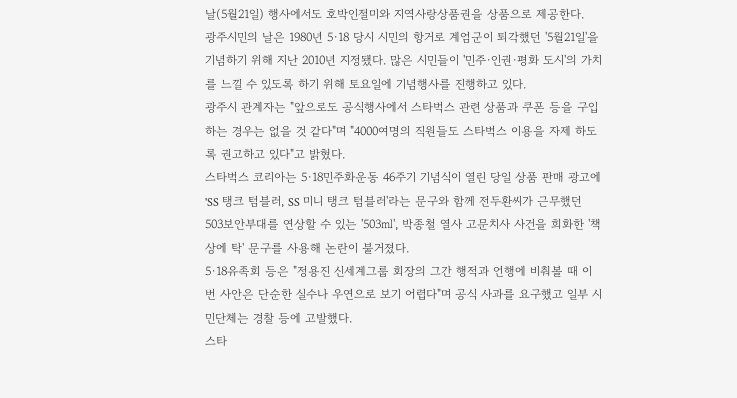날(5월21일) 행사에서도 호박인절미와 지역사랑상품권을 상품으로 제공한다.
광주시민의 날은 1980년 5·18 당시 시민의 항거로 계엄군이 퇴각했던 '5월21일'을 기념하기 위해 지난 2010년 지정됐다. 많은 시민들이 '민주·인권·평화 도시'의 가치를 느낄 수 있도록 하기 위해 토요일에 기념행사를 진행하고 있다.
광주시 관계자는 "앞으로도 공식행사에서 스타벅스 관련 상품과 쿠폰 등을 구입하는 경우는 없을 것 같다"며 "4000여명의 직원들도 스타벅스 이용을 자제 하도록 권고하고 있다"고 밝혔다.
스타벅스 코리아는 5·18민주화운동 46주기 기념식이 열린 당일 상품 판매 광고에 'SS 탱크 텀블러, SS 미니 탱크 텀블러'라는 문구와 함께 전두환씨가 근무했던 503보안부대를 연상할 수 있는 '503㎖', 박종철 열사 고문치사 사건을 희화한 '책상에 탁' 문구를 사용해 논란이 불거졌다.
5·18유족회 등은 "정용진 신세계그룹 회장의 그간 행적과 언행에 비춰볼 때 이번 사안은 단순한 실수나 우연으로 보기 어렵다"며 공식 사과를 요구했고 일부 시민단체는 경찰 등에 고발했다.
스타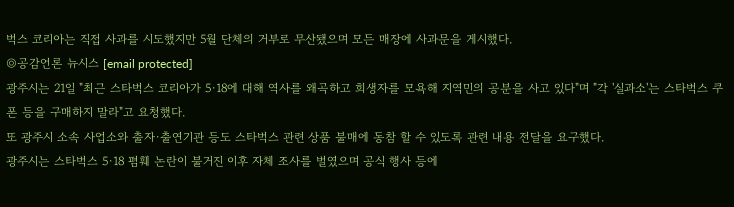벅스 코리아는 직접 사과를 시도했지만 5월 단체의 거부로 무산됐으며 모든 매장에 사과문을 게시했다.
◎공감언론 뉴시스 [email protected]
광주시는 21일 "최근 스타벅스 코리아가 5·18에 대해 역사를 왜곡하고 희생자를 모욕해 지역민의 공분을 사고 있다"며 "각 '실과소'는 스타벅스 쿠폰 등을 구매하지 말라"고 요청했다.
또 광주시 소속 사업소와 출자·출연기관 등도 스타벅스 관련 상품 불매에 동참 할 수 있도록 관련 내용 전달을 요구했다.
광주시는 스타벅스 5·18 폄훼 논란이 불거진 이후 자체 조사를 벌였으며 공식 행사 등에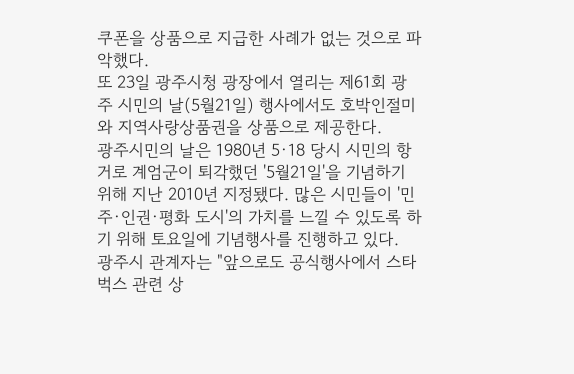쿠폰을 상품으로 지급한 사례가 없는 것으로 파악했다.
또 23일 광주시청 광장에서 열리는 제61회 광주 시민의 날(5월21일) 행사에서도 호박인절미와 지역사랑상품권을 상품으로 제공한다.
광주시민의 날은 1980년 5·18 당시 시민의 항거로 계엄군이 퇴각했던 '5월21일'을 기념하기 위해 지난 2010년 지정됐다. 많은 시민들이 '민주·인권·평화 도시'의 가치를 느낄 수 있도록 하기 위해 토요일에 기념행사를 진행하고 있다.
광주시 관계자는 "앞으로도 공식행사에서 스타벅스 관련 상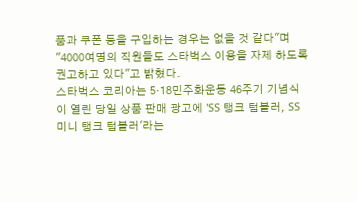품과 쿠폰 등을 구입하는 경우는 없을 것 같다"며 "4000여명의 직원들도 스타벅스 이용을 자제 하도록 권고하고 있다"고 밝혔다.
스타벅스 코리아는 5·18민주화운동 46주기 기념식이 열린 당일 상품 판매 광고에 'SS 탱크 텀블러, SS 미니 탱크 텀블러'라는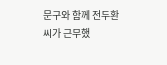문구와 함께 전두환씨가 근무했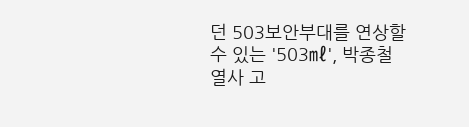던 503보안부대를 연상할 수 있는 '503㎖', 박종철 열사 고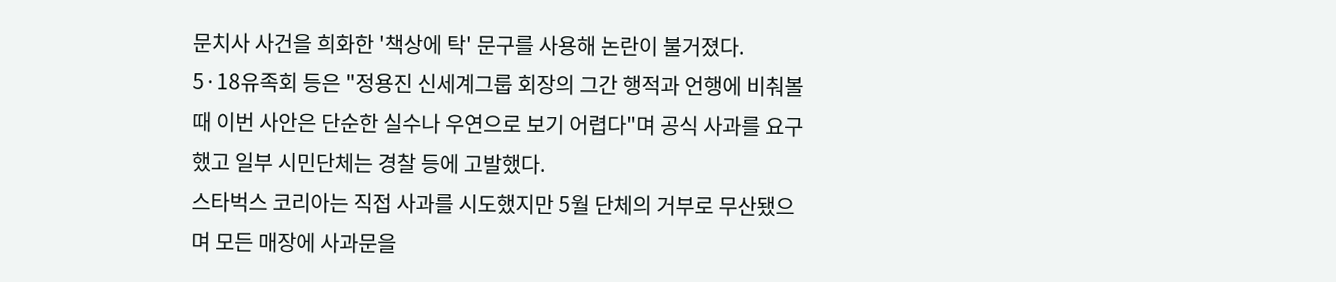문치사 사건을 희화한 '책상에 탁' 문구를 사용해 논란이 불거졌다.
5·18유족회 등은 "정용진 신세계그룹 회장의 그간 행적과 언행에 비춰볼 때 이번 사안은 단순한 실수나 우연으로 보기 어렵다"며 공식 사과를 요구했고 일부 시민단체는 경찰 등에 고발했다.
스타벅스 코리아는 직접 사과를 시도했지만 5월 단체의 거부로 무산됐으며 모든 매장에 사과문을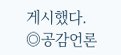게시했다.
◎공감언론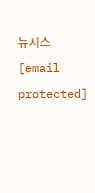뉴시스 [email protected]